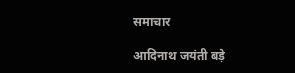समाचार

आदिनाथ जयंती बड़े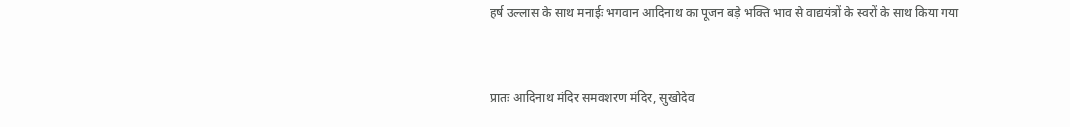हर्ष उल्लास के साथ मनाईः भगवान आदिनाथ का पूजन बड़े भक्ति भाव से वाद्ययंत्रों के स्वरों के साथ किया गया


प्रातः आदिनाथ मंदिर समवशरण मंदिर, सुखोदेव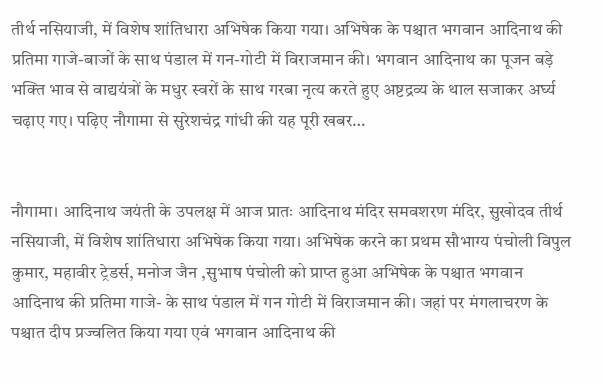तीर्थ नसियाजी, में विशेष शांतिधारा अभिषेक किया गया। अभिषेक के पश्चात भगवान आदिनाथ की प्रतिमा गाजे-बाजों के साथ पंडाल में गन-गोटी में विराजमान की। भगवान आदिनाथ का पूजन बड़े भक्ति भाव से वाद्ययंत्रों के मधुर स्वरों के साथ गरबा नृत्य करते हुए अष्टद्रव्य के थाल सजाकर अर्घ्य चढ़ाए गए। पढ़िए नौगामा से सुरेशचंद्र गांधी की यह पूरी खबर…


नौगामा। आदिनाथ जयंती के उपलक्ष में आज प्रातः आदिनाथ मंदिर समवशरण मंदिर, सुखोदव तीर्थ नसियाजी, में विशेष शांतिधारा अभिषेक किया गया। अभिषेक करने का प्रथम सौभाग्य पंचोली विपुल कुमार, महावीर ट्रेडर्स, मनोज जैन ,सुभाष पंचोली को प्राप्त हुआ अभिषेक के पश्चात भगवान आदिनाथ की प्रतिमा गाजे- के साथ पंडाल में गन गोटी में विराजमान की। जहां पर मंगलाचरण के पश्चात दीप प्रज्वलित किया गया एवं भगवान आदिनाथ की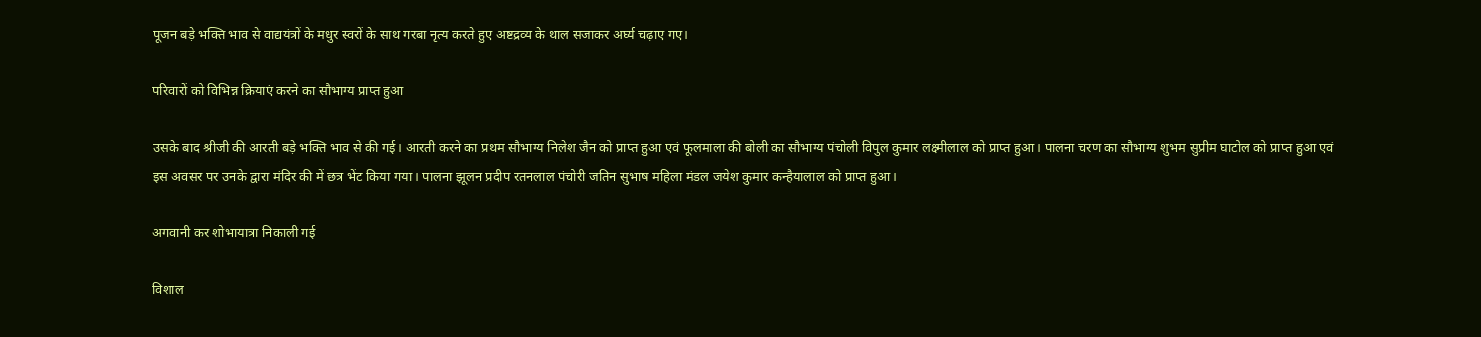पूजन बड़े भक्ति भाव से वाद्ययंत्रों के मधुर स्वरों के साथ गरबा नृत्य करते हुए अष्टद्रव्य के थाल सजाकर अर्घ्य चढ़ाए गए।

परिवारों को विभिन्न क्रियाएं करने का सौभाग्य प्राप्त हुआ

उसके बाद श्रीजी की आरती बड़े भक्ति भाव से की गई। आरती करने का प्रथम सौभाग्य निलेश जैन को प्राप्त हुआ एवं फूलमाला की बोली का सौभाग्य पंचोली विपुल कुमार लक्ष्मीलाल को प्राप्त हुआ। पालना चरण का सौभाग्य शुभम सुप्रीम घाटोल को प्राप्त हुआ एवं इस अवसर पर उनके द्वारा मंदिर की में छत्र भेंट किया गया। पालना झूलन प्रदीप रतनलाल पंचोरी जतिन सुभाष महिला मंडल जयेश कुमार कन्हैयालाल को प्राप्त हुआ।

अगवानी कर शोभायात्रा निकाली गई

विशाल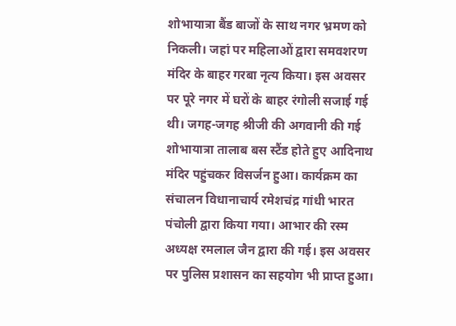शोभायात्रा बैंड बाजों के साथ नगर भ्रमण को निकली। जहां पर महिलाओं द्वारा समवशरण मंदिर के बाहर गरबा नृत्य किया। इस अवसर पर पूरे नगर में घरों के बाहर रंगोली सजाई गई थी। जगह-जगह श्रीजी की अगवानी की गई शोभायात्रा तालाब बस स्टैंड होते हुए आदिनाथ मंदिर पहुंचकर विसर्जन हुआ। कार्यक्रम का संचालन विधानाचार्य रमेशचंद्र गांधी भारत पंचोली द्वारा किया गया। आभार की रस्म अध्यक्ष रमलाल जैन द्वारा की गई। इस अवसर पर पुलिस प्रशासन का सहयोग भी प्राप्त हुआ।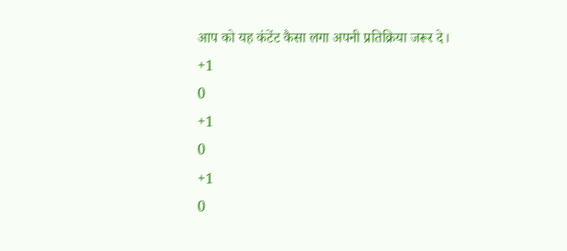आप को यह कंटेंट कैसा लगा अपनी प्रतिक्रिया जरूर दे।
+1
0
+1
0
+1
0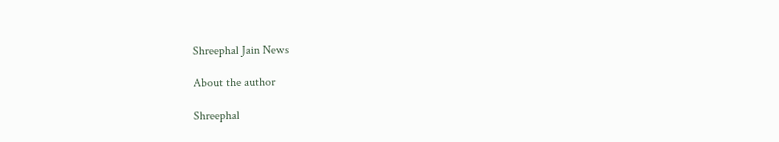Shreephal Jain News

About the author

Shreephal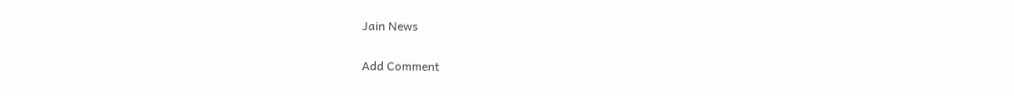Jain News

Add Comment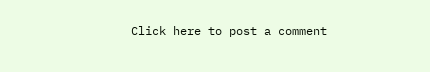Click here to post a comment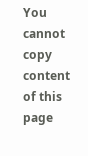You cannot copy content of this page